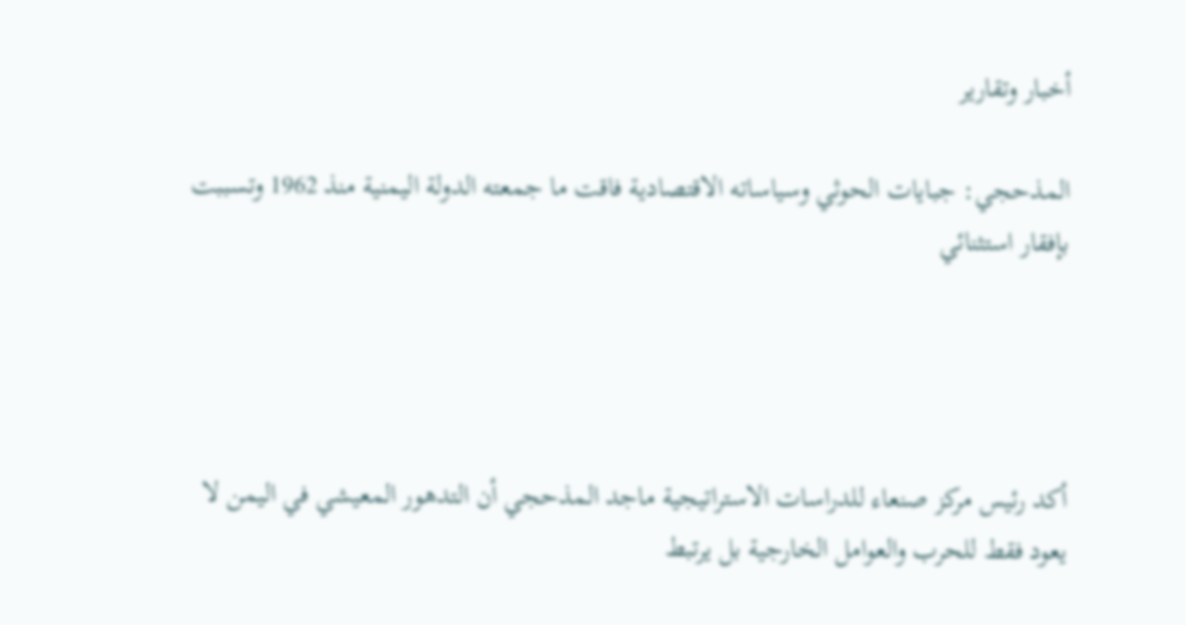أخبار وتقارير

المذحجي: جبايات الحوثي وسياساته الاقتصادية فاقت ما جمعته الدولة اليمنية منذ 1962 وتسببت بإفقار استثنائي




أكد رئيس مركز صنعاء للدراسات الاستراتيجية ماجد المذحجي أن التدهور المعيشي في اليمن لا يعود فقط للحرب والعوامل الخارجية بل يرتبط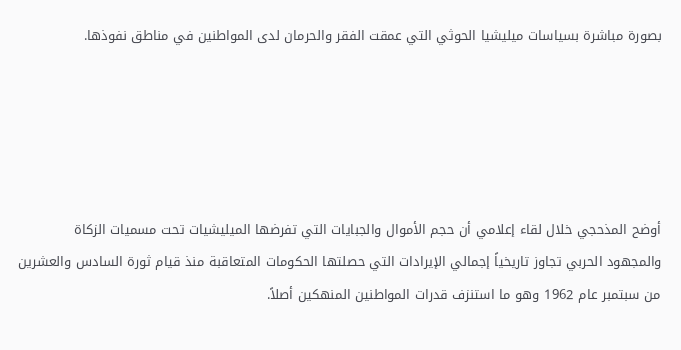بصورة مباشرة بسياسات ميليشيا الحوثي التي عمقت الفقر والحرمان لدى المواطنين في مناطق نفوذها.





أوضح المذحجي خلال لقاء إعلامي أن حجم الأموال والجبايات التي تفرضها الميليشيات تحت مسميات الزكاة والمجهود الحربي تجاوز تاريخياً إجمالي الإيرادات التي حصلتها الحكومات المتعاقبة منذ قيام ثورة السادس والعشرين من سبتمبر عام 1962 وهو ما استنزف قدرات المواطنين المنهكين أصلاً.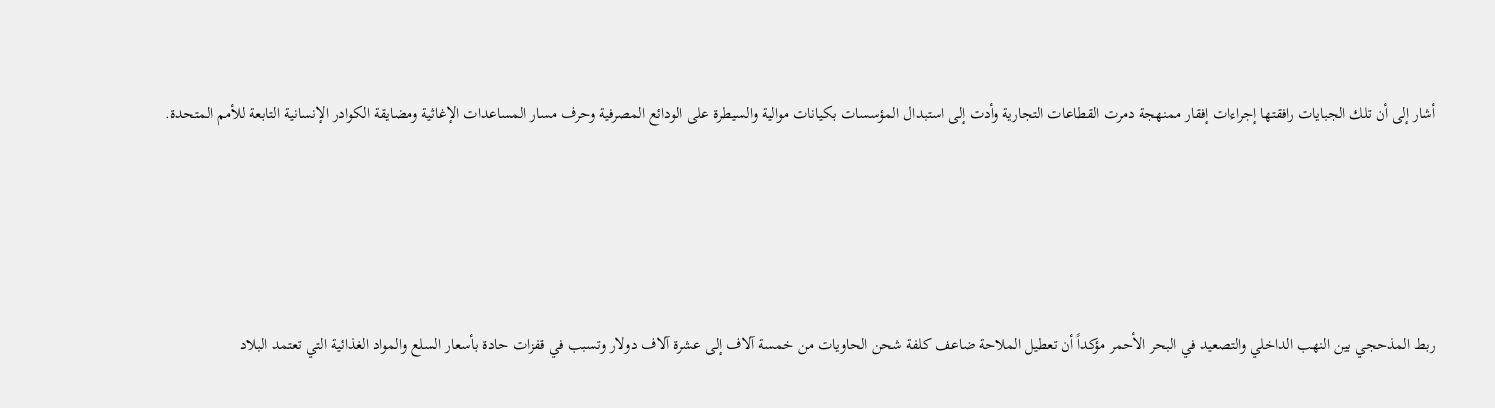أشار إلى أن تلك الجبايات رافقتها إجراءات إفقار ممنهجة دمرت القطاعات التجارية وأدت إلى استبدال المؤسسات بكيانات موالية والسيطرة على الودائع المصرفية وحرف مسار المساعدات الإغاثية ومضايقة الكوادر الإنسانية التابعة للأمم المتحدة.





ربط المذحجي بين النهب الداخلي والتصعيد في البحر الأحمر مؤكداً أن تعطيل الملاحة ضاعف كلفة شحن الحاويات من خمسة آلاف إلى عشرة آلاف دولار وتسبب في قفزات حادة بأسعار السلع والمواد الغذائية التي تعتمد البلاد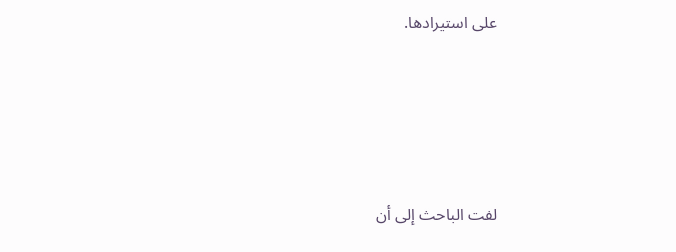على استيرادها.





لفت الباحث إلى أن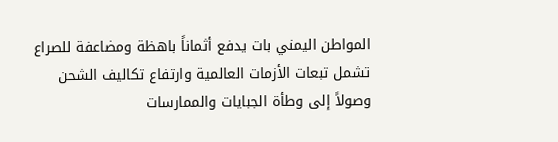المواطن اليمني بات يدفع أثماناً باهظة ومضاعفة للصراع تشمل تبعات الأزمات العالمية وارتفاع تكاليف الشحن وصولاً إلى وطأة الجبايات والممارسات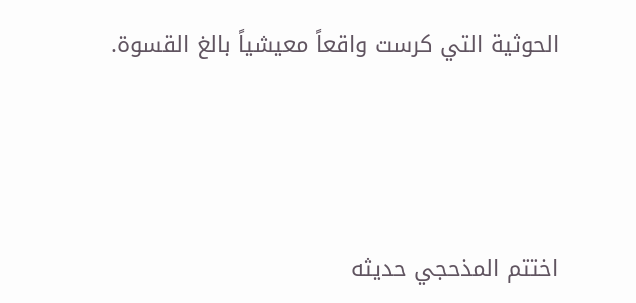الحوثية التي كرست واقعاً معيشياً بالغ القسوة.





اختتم المذحجي حديثه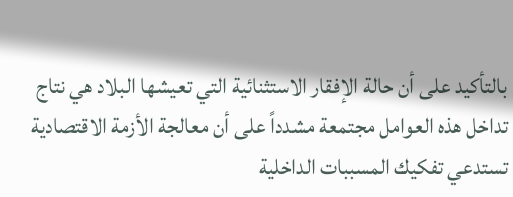بالتأكيد على أن حالة الإفقار الاستثنائية التي تعيشها البلاد هي نتاج تداخل هذه العوامل مجتمعة مشدداً على أن معالجة الأزمة الاقتصادية تستدعي تفكيك المسببات الداخلية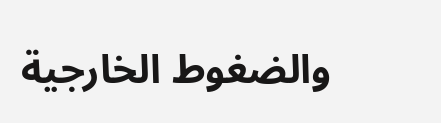والضغوط الخارجية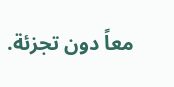معاً دون تجزئة.